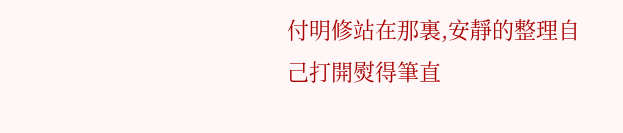付明修站在那裏,安靜的整理自己打開熨得筆直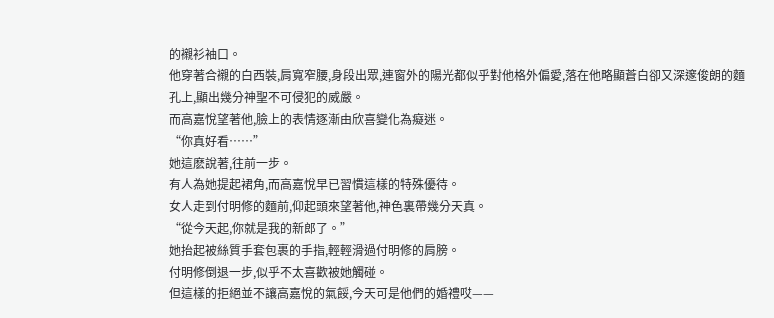的襯衫袖口。
他穿著合襯的白西裝,肩寬窄腰,身段出眾,連窗外的陽光都似乎對他格外偏愛,落在他略顯蒼白卻又深邃俊朗的麵孔上,顯出幾分神聖不可侵犯的威嚴。
而高嘉悅望著他,臉上的表情逐漸由欣喜變化為癡迷。
“你真好看……”
她這麽說著,往前一步。
有人為她提起裙角,而高嘉悅早已習慣這樣的特殊優待。
女人走到付明修的麵前,仰起頭來望著他,神色裏帶幾分天真。
“從今天起,你就是我的新郎了。”
她抬起被絲質手套包裹的手指,輕輕滑過付明修的肩膀。
付明修倒退一步,似乎不太喜歡被她觸碰。
但這樣的拒絕並不讓高嘉悅的氣餒,今天可是他們的婚禮哎——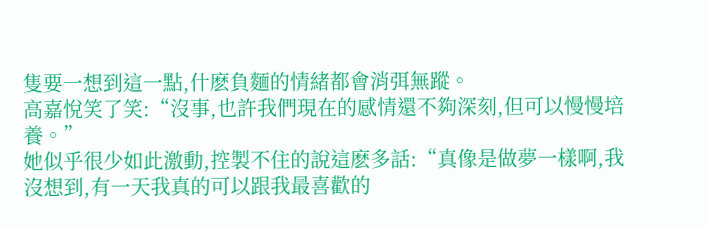隻要一想到這一點,什麽負麵的情緒都會消弭無蹤。
高嘉悅笑了笑:“沒事,也許我們現在的感情還不夠深刻,但可以慢慢培養。”
她似乎很少如此激動,控製不住的說這麽多話:“真像是做夢一樣啊,我沒想到,有一天我真的可以跟我最喜歡的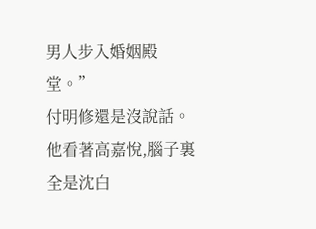男人步入婚姻殿堂。”
付明修還是沒說話。
他看著高嘉悅,腦子裏全是沈白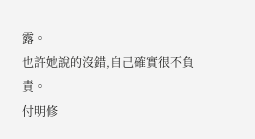露。
也許她說的沒錯,自己確實很不負責。
付明修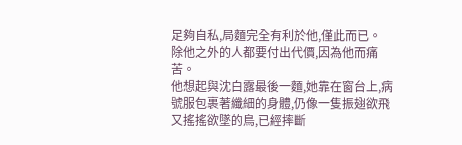足夠自私,局麵完全有利於他,僅此而已。
除他之外的人都要付出代價,因為他而痛苦。
他想起與沈白露最後一麵,她靠在窗台上,病號服包裹著纖細的身體,仍像一隻振翅欲飛又搖搖欲墜的鳥,已經摔斷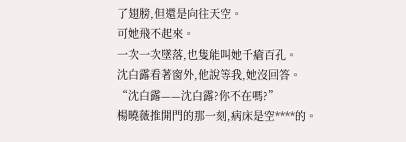了翅膀,但還是向往天空。
可她飛不起來。
一次一次墜落,也隻能叫她千瘡百孔。
沈白露看著窗外,他說等我,她沒回答。
“沈白露——沈白露?你不在嗎?”
楊曉薇推開門的那一刻,病床是空****的。